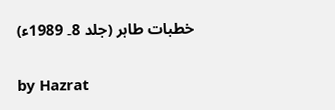خطبات طاہر (جلد 8۔ 1989ء)

by Hazrat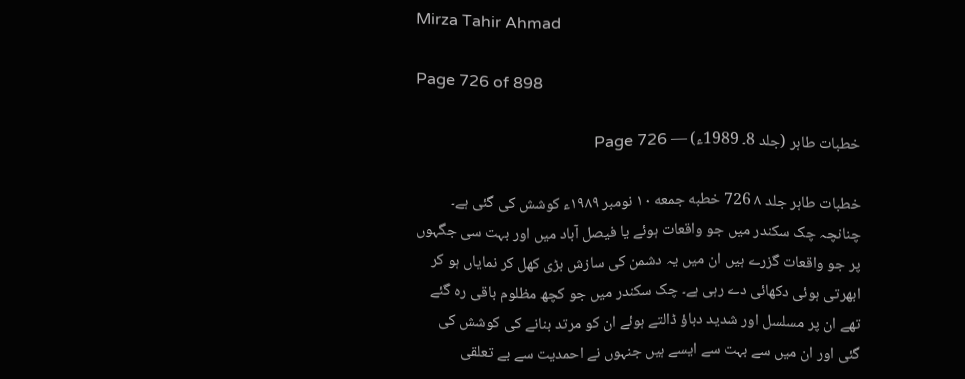Mirza Tahir Ahmad

Page 726 of 898

خطبات طاہر (جلد 8۔ 1989ء) — Page 726

خطبات طاہر جلد ۸ 726 خطبه جمعه ۱۰ نومبر ۱۹۸۹ء کوشش کی گئی ہے۔ چنانچہ چک سکندر میں جو واقعات ہوئے یا فیصل آباد میں اور بہت سی جگہوں پر جو واقعات گزرے ہیں ان میں یہ دشمن کی سازش بڑی کھل کر نمایاں ہو کر ابھرتی ہوئی دکھائی دے رہی ہے۔ چک سکندر میں جو کچھ مظلوم باقی رہ گئے تھے ان پر مسلسل اور شدید دباؤ ڈالتے ہوئے ان کو مرتد بنانے کی کوشش کی گئی اور ان میں سے بہت سے ایسے ہیں جنہوں نے احمدیت سے بے تعلقی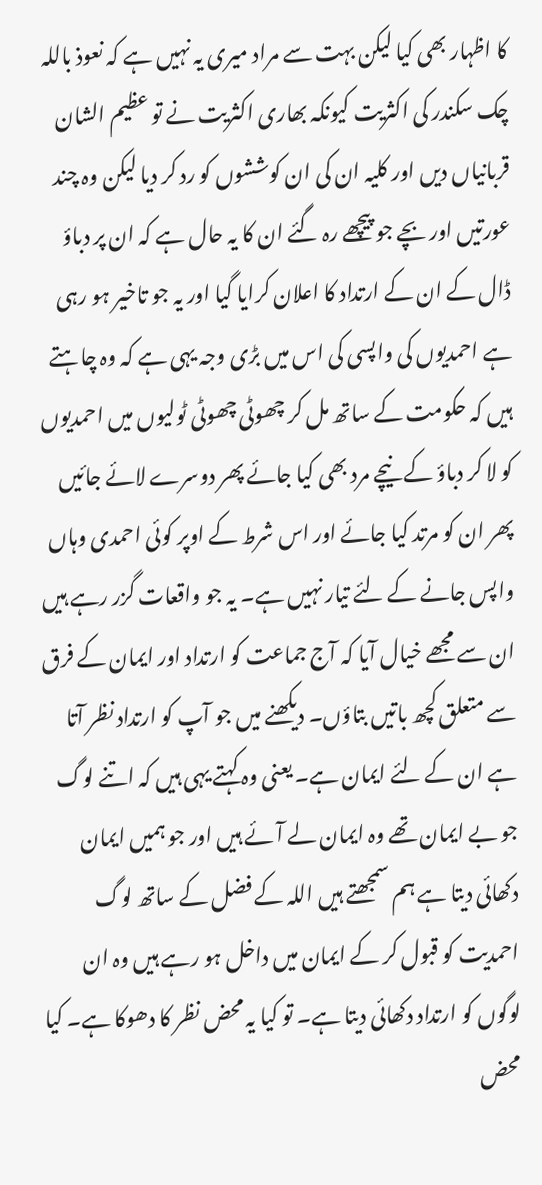کا اظہار بھی کیا لیکن بہت سے مراد میری یہ نہیں ہے کہ نعوذ باللہ چک سکندر کی اکثریت کیونکہ بھاری اکثریت نے تو عظیم الشان قربانیاں دیں اور کلیہ ان کی ان کوششوں کو رد کر دیا لیکن وہ چند عورتیں اور بچے جو پیچھے رہ گئے ان کا یہ حال ہے کہ ان پر دباؤ ڈال کے ان کے ارتداد کا اعلان کرایا گیا اور یہ جو تاخیر ہو رہی ہے احمدیوں کی واپسی کی اس میں بڑی وجہ یہی ہے کہ وہ چاہتے ہیں کہ حکومت کے ساتھ مل کر چھوٹی چھوٹی ٹولیوں میں احمدیوں کو لا کر دباؤ کے نیچے مرد بھی کیا جائے پھر دوسرے لائے جائیں پھر ان کو مرتد کیا جائے اور اس شرط کے اوپر کوئی احمدی وہاں واپس جانے کے لئے تیار نہیں ہے۔ یہ جو واقعات گزر رہے ہیں ان سے مجھے خیال آیا کہ آج جماعت کو ارتداد اور ایمان کے فرق سے متعلق کچھ باتیں بتاؤں۔ دیکھنے میں جو آپ کو ارتداد نظر آتا ہے ان کے لئے ایمان ہے۔ یعنی وہ کہتے یہی ہیں کہ اتنے لوگ جو بے ایمان تھے وہ ایمان لے آئے ہیں اور جو ہمیں ایمان دکھائی دیتا ہے ہم سمجھتے ہیں اللہ کے فضل کے ساتھ لوگ احمدیت کو قبول کر کے ایمان میں داخل ہو رہے ہیں وہ ان لوگوں کو ارتداد دکھائی دیتا ہے۔ تو کیا یہ محض نظر کا دھوکا ہے۔ کیا محض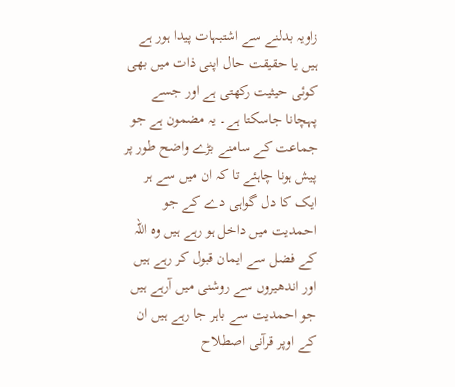زاویہ بدلنے سے اشتبہات پیدا ہور ہے ہیں یا حقیقت حال اپنی ذات میں بھی کوئی حیثیت رکھتی ہے اور جسے پہچانا جاسکتا ہے۔ یہ مضمون ہے جو جماعت کے سامنے بڑے واضح طور پر پیش ہونا چاہئے تا کہ ان میں سے ہر ایک کا دل گواہی دے کے جو احمدیت میں داخل ہو رہے ہیں وہ اللہ کے فضل سے ایمان قبول کر رہے ہیں اور اندھیروں سے روشنی میں آرہے ہیں جو احمدیت سے باہر جا رہے ہیں ان کے اوپر قرآنی اصطلاح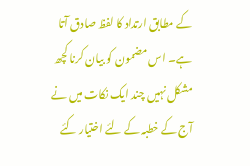کے مطابق ارتداد کا لفظ صادق آتا ہے۔ اس مضمون کو بیان کرنا کچھ مشکل نہیں چند ایک نکات میں نے آج کے خطبہ کے لئے اختیار کئے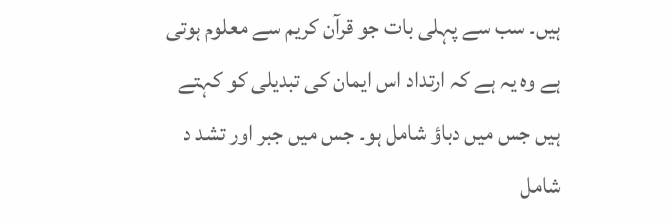ہیں۔ سب سے پہلی بات جو قرآن کریم سے معلوم ہوتی ہے وہ یہ ہے کہ ارتداد اس ایمان کی تبدیلی کو کہتے ہیں جس میں دباؤ شامل ہو۔ جس میں جبر اور تشد د شامل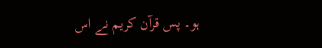ہو۔ پس قرآن کریم نے اس